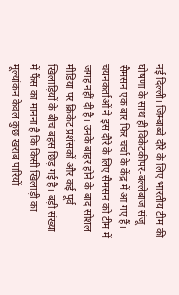नई दिल्ली। जिम्बाब्वे दौरे के लिए भारतीय टीम की घोषणा के साथ ही विकेटकीपर-बल्लेबाज संजू सैमसन एक बार फिर चर्चा के केंद्र में आ गए हैं। चयनकर्ताओं ने इस दौरे के लिए सैमसन को टीम में जगह नहीं दी है। उनके बाहर होने के बाद सोशल मीडिया पर क्रिकेट प्रशंसकों और कई पूर्व खिलाड़ियों के बीच बहस छिड़ गई है। बड़ी संख्या में फैंस का मानना है कि किसी खिलाड़ी का मूल्यांकन केवल कुछ खराब पारियों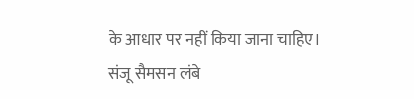के आधार पर नहीं किया जाना चाहिए।
संजू सैमसन लंबे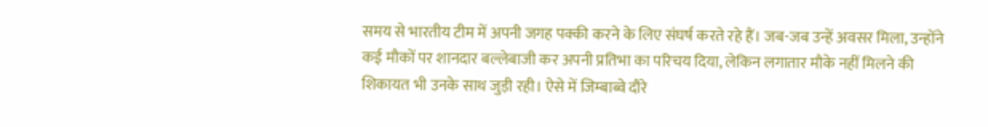समय से भारतीय टीम में अपनी जगह पक्की करने के लिए संघर्ष करते रहे हैं। जब-जब उन्हें अवसर मिला, उन्होंने कई मौकों पर शानदार बल्लेबाजी कर अपनी प्रतिभा का परिचय दिया, लेकिन लगातार मौके नहीं मिलने की शिकायत भी उनके साथ जुड़ी रही। ऐसे में जिम्बाब्वे दौरे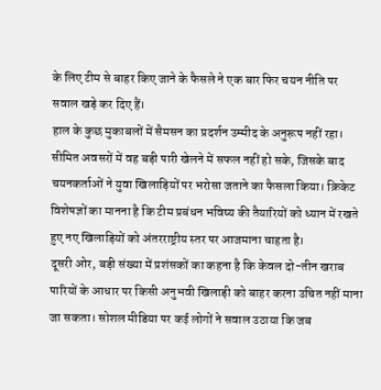के लिए टीम से बाहर किए जाने के फैसले ने एक बार फिर चयन नीति पर सवाल खड़े कर दिए हैं।
हाल के कुछ मुकाबलों में सैमसन का प्रदर्शन उम्मीद के अनुरूप नहीं रहा। सीमित अवसरों में वह बड़ी पारी खेलने में सफल नहीं हो सके, जिसके बाद चयनकर्ताओं ने युवा खिलाड़ियों पर भरोसा जताने का फैसला किया। क्रिकेट विशेषज्ञों का मानना है कि टीम प्रबंधन भविष्य की तैयारियों को ध्यान में रखते हुए नए खिलाड़ियों को अंतरराष्ट्रीय स्तर पर आजमाना चाहता है।
दूसरी ओर, बड़ी संख्या में प्रशंसकों का कहना है कि केवल दो-तीन खराब पारियों के आधार पर किसी अनुभवी खिलाड़ी को बाहर करना उचित नहीं माना जा सकता। सोशल मीडिया पर कई लोगों ने सवाल उठाया कि जब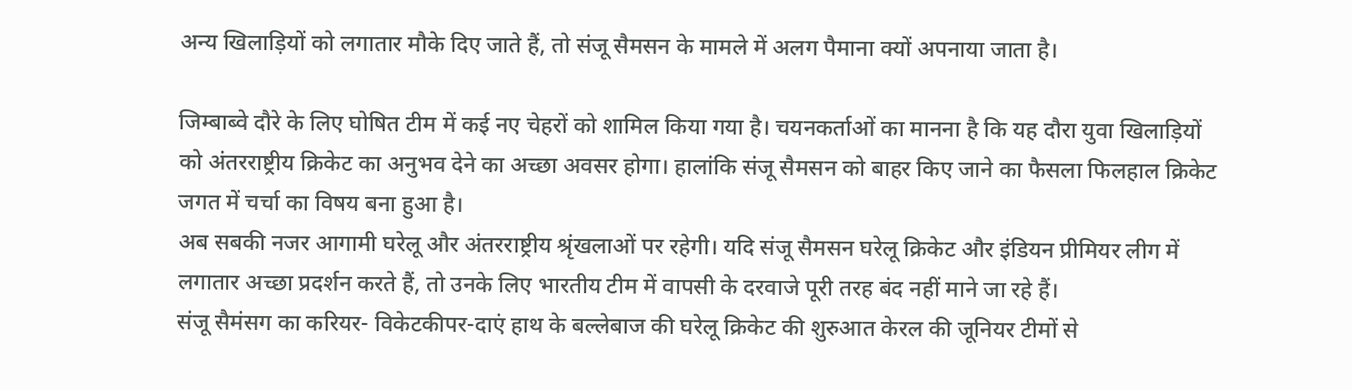अन्य खिलाड़ियों को लगातार मौके दिए जाते हैं, तो संजू सैमसन के मामले में अलग पैमाना क्यों अपनाया जाता है।

जिम्बाब्वे दौरे के लिए घोषित टीम में कई नए चेहरों को शामिल किया गया है। चयनकर्ताओं का मानना है कि यह दौरा युवा खिलाड़ियों को अंतरराष्ट्रीय क्रिकेट का अनुभव देने का अच्छा अवसर होगा। हालांकि संजू सैमसन को बाहर किए जाने का फैसला फिलहाल क्रिकेट जगत में चर्चा का विषय बना हुआ है।
अब सबकी नजर आगामी घरेलू और अंतरराष्ट्रीय श्रृंखलाओं पर रहेगी। यदि संजू सैमसन घरेलू क्रिकेट और इंडियन प्रीमियर लीग में लगातार अच्छा प्रदर्शन करते हैं, तो उनके लिए भारतीय टीम में वापसी के दरवाजे पूरी तरह बंद नहीं माने जा रहे हैं।
संजू सैमंसग का करियर- विकेटकीपर-दाएं हाथ के बल्लेबाज की घरेलू क्रिकेट की शुरुआत केरल की जूनियर टीमों से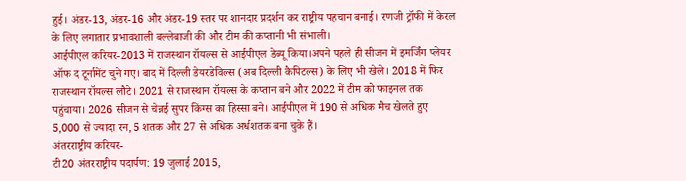हुई। अंडर-13, अंडर-16 और अंडर-19 स्तर पर शानदार प्रदर्शन कर राष्ट्रीय पहचान बनाई। रणजी ट्रॉफी में केरल के लिए लगातार प्रभावशाली बल्लेबाजी की और टीम की कप्तानी भी संभाली।
आईपीएल करियर-2013 में राजस्थान रॉयल्स से आईपीएल डेब्यू किया।अपने पहले ही सीजन में इमर्जिंग प्लेयर ऑफ द टूर्नामेंट चुने गए। बाद में दिल्ली डेयरडेविल्स (अब दिल्ली कैपिटल्स) के लिए भी खेले। 2018 में फिर राजस्थान रॉयल्स लौटे। 2021 से राजस्थान रॉयल्स के कप्तान बने और 2022 में टीम को फाइनल तक पहुंचाया। 2026 सीजन से चेन्नई सुपर किंग्स का हिस्सा बने। आईपीएल में 190 से अधिक मैच खेलते हुए 5,000 से ज्यादा रन, 5 शतक और 27 से अधिक अर्धशतक बना चुके हैं।
अंतरराष्ट्रीय करियर-
टी20 अंतरराष्ट्रीय पदार्पण: 19 जुलाई 2015,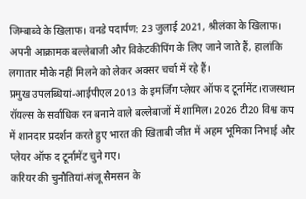जिम्बाब्वे के खिलाफ। वनडे पदार्पण: 23 जुलाई 2021, श्रीलंका के खिलाफ। अपनी आक्रामक बल्लेबाजी और विकेटकीपिंग के लिए जाने जाते हैं, हालांकि लगातार मौके नहीं मिलने को लेकर अक्सर चर्चा में रहे हैं।
प्रमुख उपलब्धियां-आईपीएल 2013 के इमर्जिंग प्लेयर ऑफ द टूर्नामेंट।राजस्थान रॉयल्स के सर्वाधिक रन बनाने वाले बल्लेबाजों में शामिल। 2026 टी20 विश्व कप में शानदार प्रदर्शन करते हुए भारत की खिताबी जीत में अहम भूमिका निभाई और प्लेयर ऑफ द टूर्नामेंट चुने गए।
करियर की चुनौतियां-संजू सैमसन के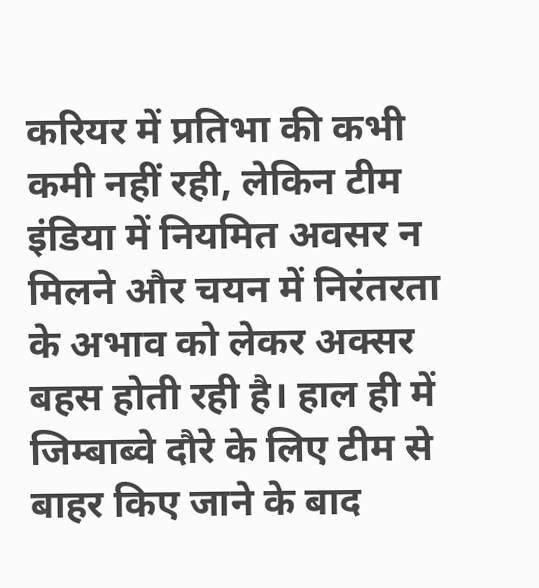करियर में प्रतिभा की कभी कमी नहीं रही, लेकिन टीम इंडिया में नियमित अवसर न मिलने और चयन में निरंतरता के अभाव को लेकर अक्सर बहस होती रही है। हाल ही में जिम्बाब्वे दौरे के लिए टीम से बाहर किए जाने के बाद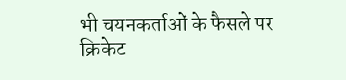भी चयनकर्ताओं के फैसले पर क्रिकेट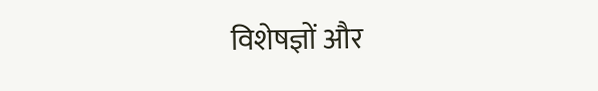विशेषज्ञों और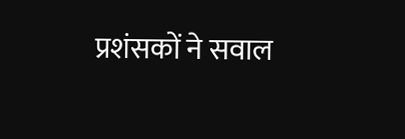प्रशंसकों ने सवाल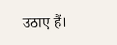उठाए हैं।